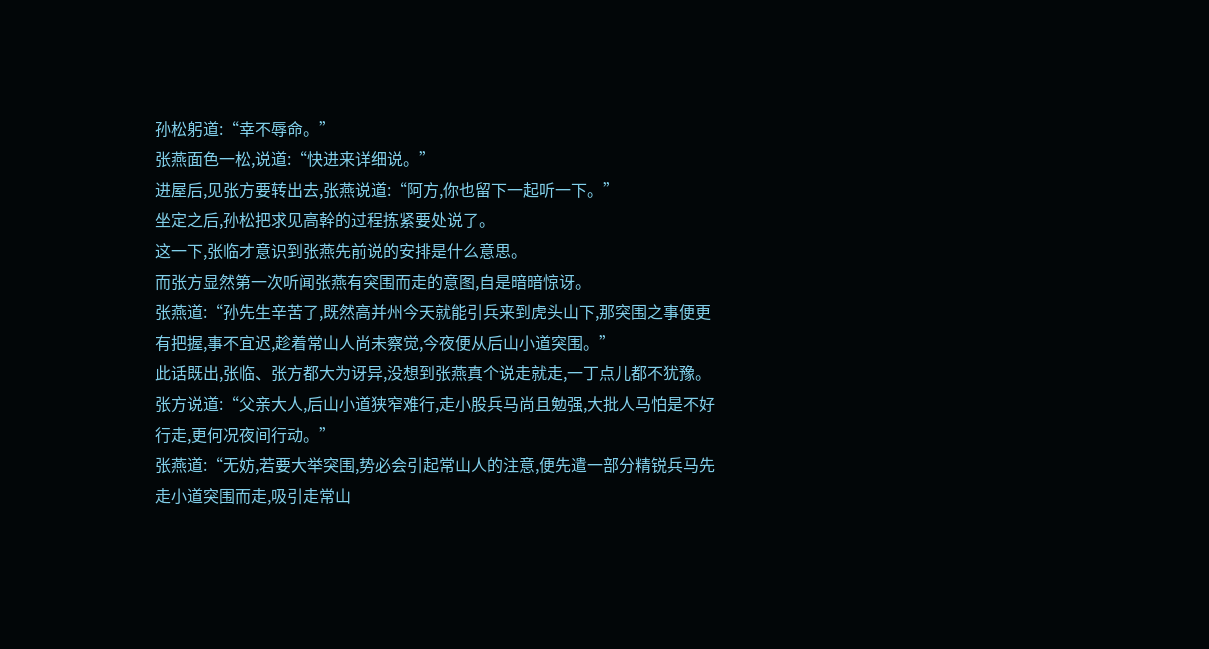孙松躬道:“幸不辱命。”
张燕面色一松,说道:“快进来详细说。”
进屋后,见张方要转出去,张燕说道:“阿方,你也留下一起听一下。”
坐定之后,孙松把求见高幹的过程拣紧要处说了。
这一下,张临才意识到张燕先前说的安排是什么意思。
而张方显然第一次听闻张燕有突围而走的意图,自是暗暗惊讶。
张燕道:“孙先生辛苦了,既然高并州今天就能引兵来到虎头山下,那突围之事便更有把握,事不宜迟,趁着常山人尚未察觉,今夜便从后山小道突围。”
此话既出,张临、张方都大为讶异,没想到张燕真个说走就走,一丁点儿都不犹豫。
张方说道:“父亲大人,后山小道狭窄难行,走小股兵马尚且勉强,大批人马怕是不好行走,更何况夜间行动。”
张燕道:“无妨,若要大举突围,势必会引起常山人的注意,便先遣一部分精锐兵马先走小道突围而走,吸引走常山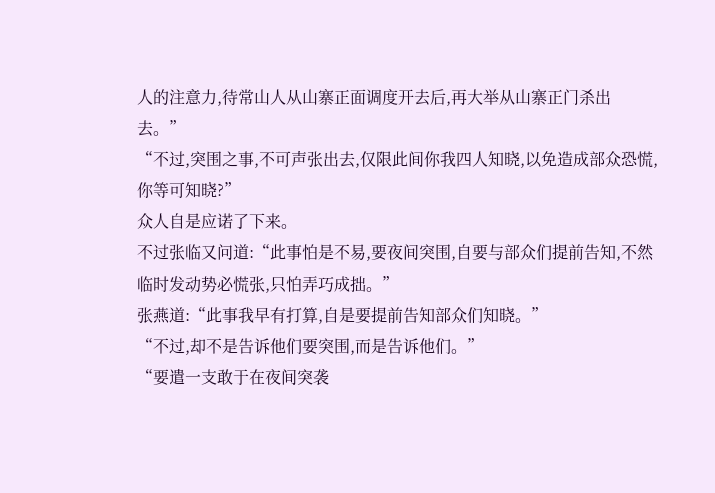人的注意力,待常山人从山寨正面调度开去后,再大举从山寨正门杀出去。”
“不过,突围之事,不可声张出去,仅限此间你我四人知晓,以免造成部众恐慌,你等可知晓?”
众人自是应诺了下来。
不过张临又问道:“此事怕是不易,要夜间突围,自要与部众们提前告知,不然临时发动势必慌张,只怕弄巧成拙。”
张燕道:“此事我早有打算,自是要提前告知部众们知晓。”
“不过,却不是告诉他们要突围,而是告诉他们。”
“要遣一支敢于在夜间突袭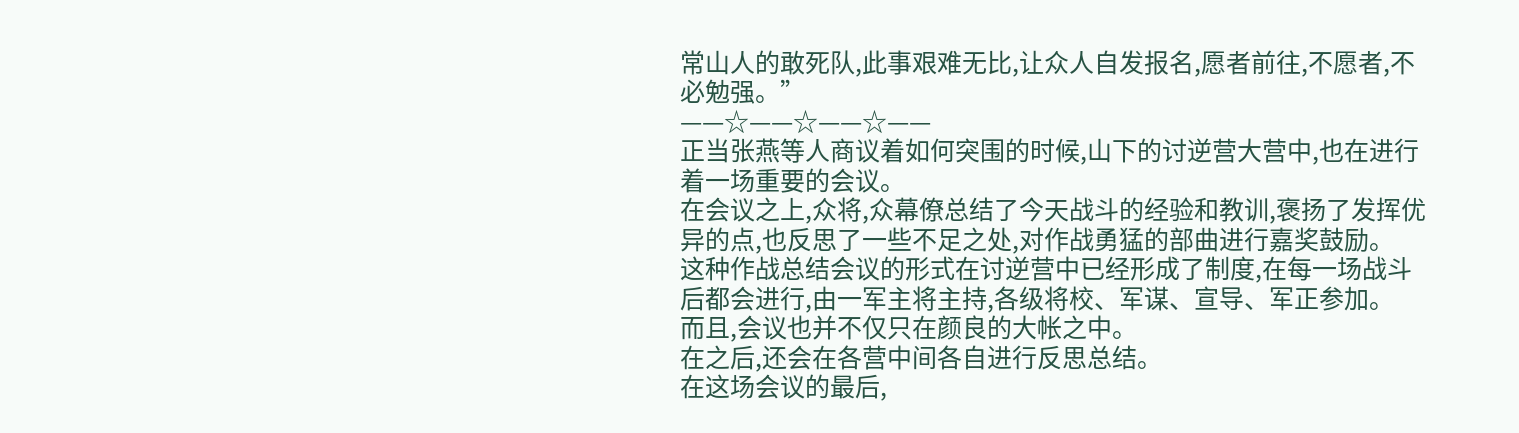常山人的敢死队,此事艰难无比,让众人自发报名,愿者前往,不愿者,不必勉强。”
——☆——☆——☆——
正当张燕等人商议着如何突围的时候,山下的讨逆营大营中,也在进行着一场重要的会议。
在会议之上,众将,众幕僚总结了今天战斗的经验和教训,褒扬了发挥优异的点,也反思了一些不足之处,对作战勇猛的部曲进行嘉奖鼓励。
这种作战总结会议的形式在讨逆营中已经形成了制度,在每一场战斗后都会进行,由一军主将主持,各级将校、军谋、宣导、军正参加。
而且,会议也并不仅只在颜良的大帐之中。
在之后,还会在各营中间各自进行反思总结。
在这场会议的最后,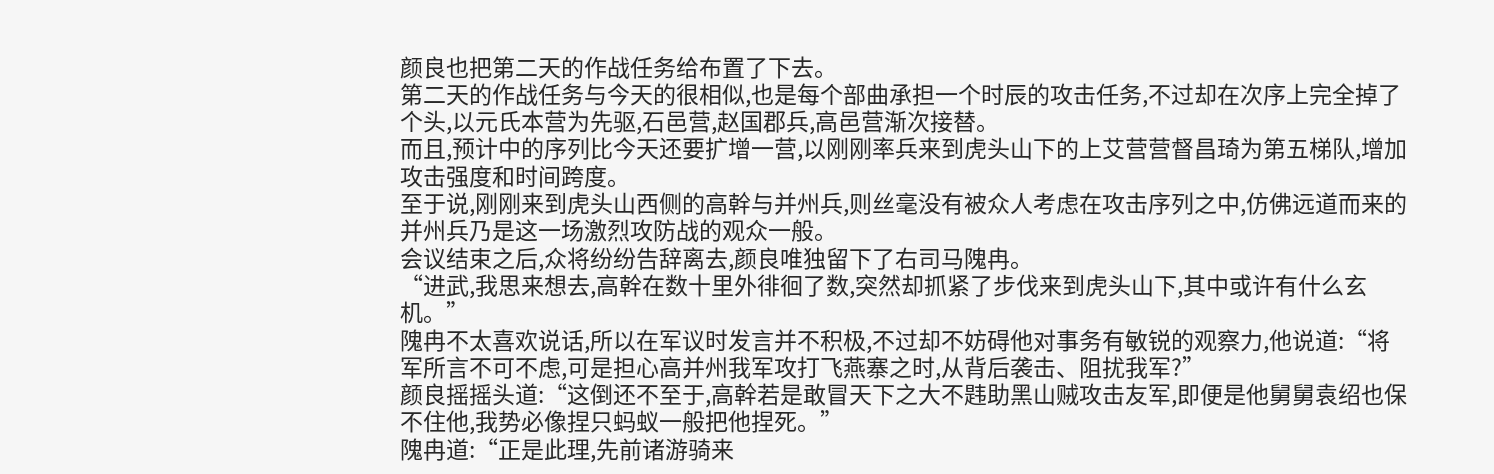颜良也把第二天的作战任务给布置了下去。
第二天的作战任务与今天的很相似,也是每个部曲承担一个时辰的攻击任务,不过却在次序上完全掉了个头,以元氏本营为先驱,石邑营,赵国郡兵,高邑营渐次接替。
而且,预计中的序列比今天还要扩增一营,以刚刚率兵来到虎头山下的上艾营营督昌琦为第五梯队,增加攻击强度和时间跨度。
至于说,刚刚来到虎头山西侧的高幹与并州兵,则丝毫没有被众人考虑在攻击序列之中,仿佛远道而来的并州兵乃是这一场激烈攻防战的观众一般。
会议结束之后,众将纷纷告辞离去,颜良唯独留下了右司马隗冉。
“进武,我思来想去,高幹在数十里外徘徊了数,突然却抓紧了步伐来到虎头山下,其中或许有什么玄机。”
隗冉不太喜欢说话,所以在军议时发言并不积极,不过却不妨碍他对事务有敏锐的观察力,他说道:“将军所言不可不虑,可是担心高并州我军攻打飞燕寨之时,从背后袭击、阻扰我军?”
颜良摇摇头道:“这倒还不至于,高幹若是敢冒天下之大不韪助黑山贼攻击友军,即便是他舅舅袁绍也保不住他,我势必像捏只蚂蚁一般把他捏死。”
隗冉道:“正是此理,先前诸游骑来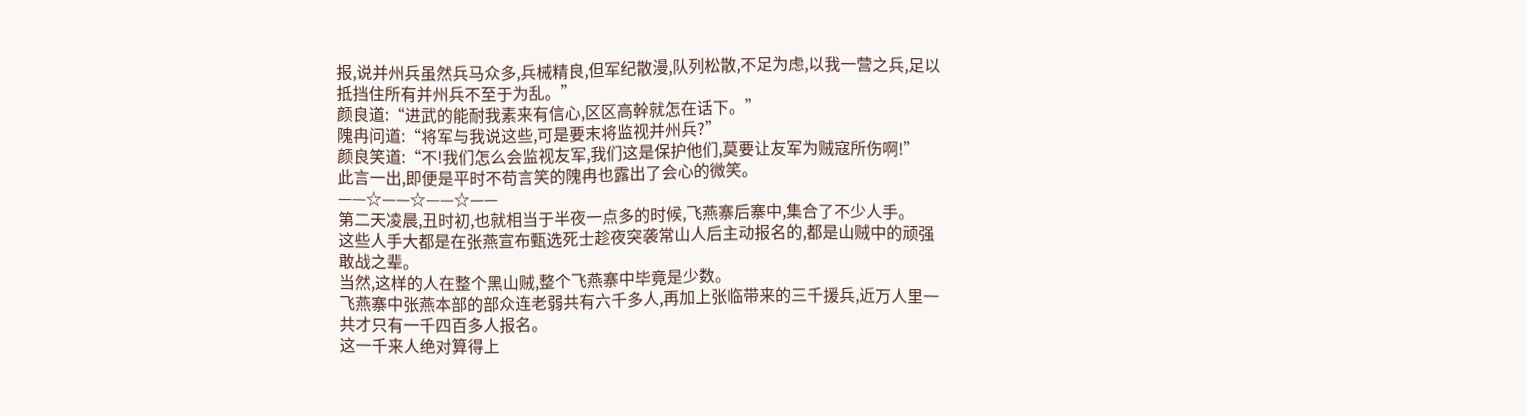报,说并州兵虽然兵马众多,兵械精良,但军纪散漫,队列松散,不足为虑,以我一营之兵,足以抵挡住所有并州兵不至于为乱。”
颜良道:“进武的能耐我素来有信心,区区高幹就怎在话下。”
隗冉问道:“将军与我说这些,可是要末将监视并州兵?”
颜良笑道:“不!我们怎么会监视友军,我们这是保护他们,莫要让友军为贼寇所伤啊!”
此言一出,即便是平时不苟言笑的隗冉也露出了会心的微笑。
——☆——☆——☆——
第二天凌晨,丑时初,也就相当于半夜一点多的时候,飞燕寨后寨中,集合了不少人手。
这些人手大都是在张燕宣布甄选死士趁夜突袭常山人后主动报名的,都是山贼中的顽强敢战之辈。
当然,这样的人在整个黑山贼,整个飞燕寨中毕竟是少数。
飞燕寨中张燕本部的部众连老弱共有六千多人,再加上张临带来的三千援兵,近万人里一共才只有一千四百多人报名。
这一千来人绝对算得上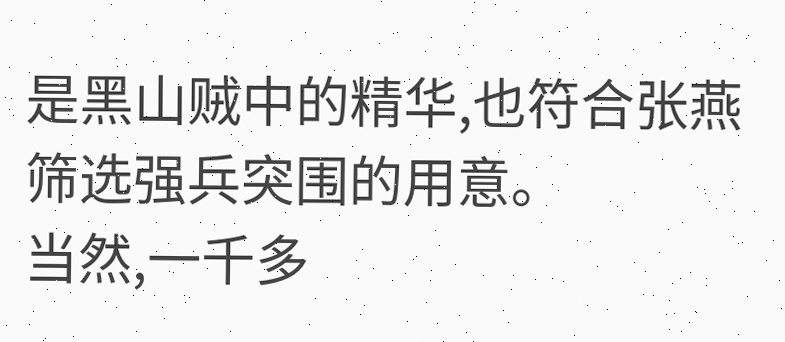是黑山贼中的精华,也符合张燕筛选强兵突围的用意。
当然,一千多